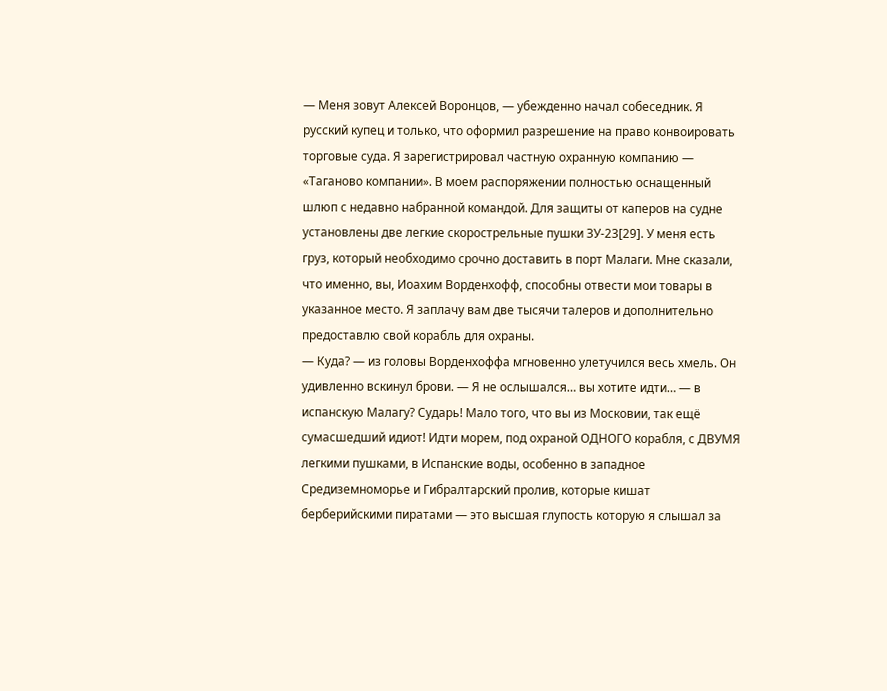— Меня зовут Алексей Воронцов, — убежденно начал собеседник. Я русский купец и только, что оформил разрешение на право конвоировать торговые суда. Я зарегистрировал частную охранную компанию — «Таганово компании». В моем распоряжении полностью оснащенный шлюп с недавно набранной командой. Для защиты от каперов на судне установлены две легкие скорострельные пушки ЗУ-23[29]. У меня есть груз, который необходимо срочно доставить в порт Малаги. Мне сказали, что именно, вы, Иоахим Ворденхофф, способны отвести мои товары в указанное место. Я заплачу вам две тысячи талеров и дополнительно предоставлю свой корабль для охраны.
— Куда? — из головы Ворденхоффа мгновенно улетучился весь хмель. Он удивленно вскинул брови. — Я не ослышался… вы хотите идти… — в испанскую Малагу? Сударь! Мало того, что вы из Московии, так ещё сумасшедший идиот! Идти морем, под охраной ОДНОГО корабля, с ДВУМЯ легкими пушками, в Испанские воды, особенно в западное Средиземноморье и Гибралтарский пролив, которые кишат берберийскими пиратами — это высшая глупость которую я слышал за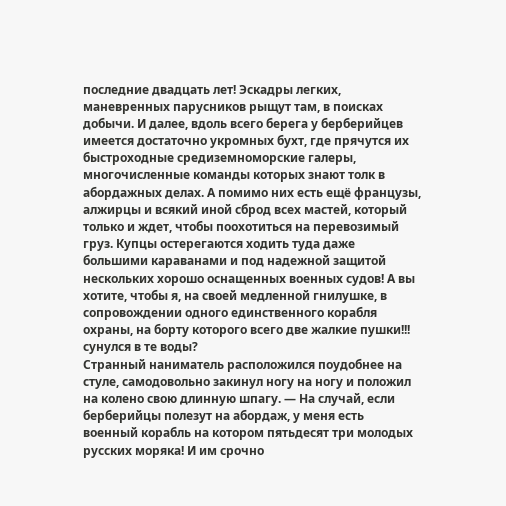последние двадцать лет! Эскадры легких, маневренных парусников рыщут там, в поисках добычи. И далее, вдоль всего берега у берберийцев имеется достаточно укромных бухт, где прячутся их быстроходные средиземноморские галеры, многочисленные команды которых знают толк в абордажных делах. А помимо них есть ещё французы, алжирцы и всякий иной сброд всех мастей, который только и ждет, чтобы поохотиться на перевозимый груз. Купцы остерегаются ходить туда даже большими караванами и под надежной защитой нескольких хорошо оснащенных военных судов! А вы хотите, чтобы я, на своей медленной гнилушке, в сопровождении одного единственного корабля охраны, на борту которого всего две жалкие пушки!!! сунулся в те воды?
Странный наниматель расположился поудобнее на стуле, самодовольно закинул ногу на ногу и положил на колено свою длинную шпагу. — На случай, если берберийцы полезут на абордаж, у меня есть военный корабль на котором пятьдесят три молодых русских моряка! И им срочно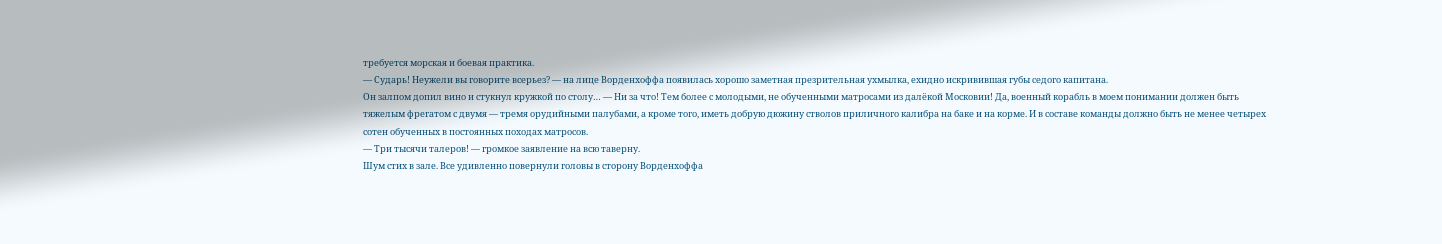требуется морская и боевая практика.
— Сударь! Неужели вы говорите всерьез? — на лице Ворденхоффа появилась хорошо заметная презрительная ухмылка, ехидно искривившая губы седого капитана.
Он залпом допил вино и стукнул кружкой по столу… — Ни за что! Тем более с молодыми, не обученными матросами из далёкой Московии! Да, военный корабль в моем понимании должен быть тяжелым фрегатом с двумя — тремя орудийными палубами, а кроме того, иметь добрую дюжину стволов приличного калибра на баке и на корме. И в составе команды должно быть не менее четырех сотен обученных в постоянных походах матросов.
— Три тысячи талеров! — громкое заявление на всю таверну.
Шум стих в зале. Все удивленно повернули головы в сторону Ворденхоффа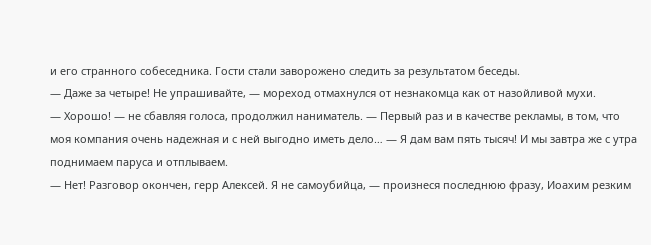и его странного собеседника. Гости стали заворожено следить за результатом беседы.
— Даже за четыре! Не упрашивайте, — мореход отмахнулся от незнакомца как от назойливой мухи.
— Хорошо! — не сбавляя голоса, продолжил наниматель. — Первый раз и в качестве рекламы, в том, что моя компания очень надежная и с ней выгодно иметь дело… — Я дам вам пять тысяч! И мы завтра же с утра поднимаем паруса и отплываем.
— Нет! Разговор окончен, герр Алексей. Я не самоубийца, — произнеся последнюю фразу, Иоахим резким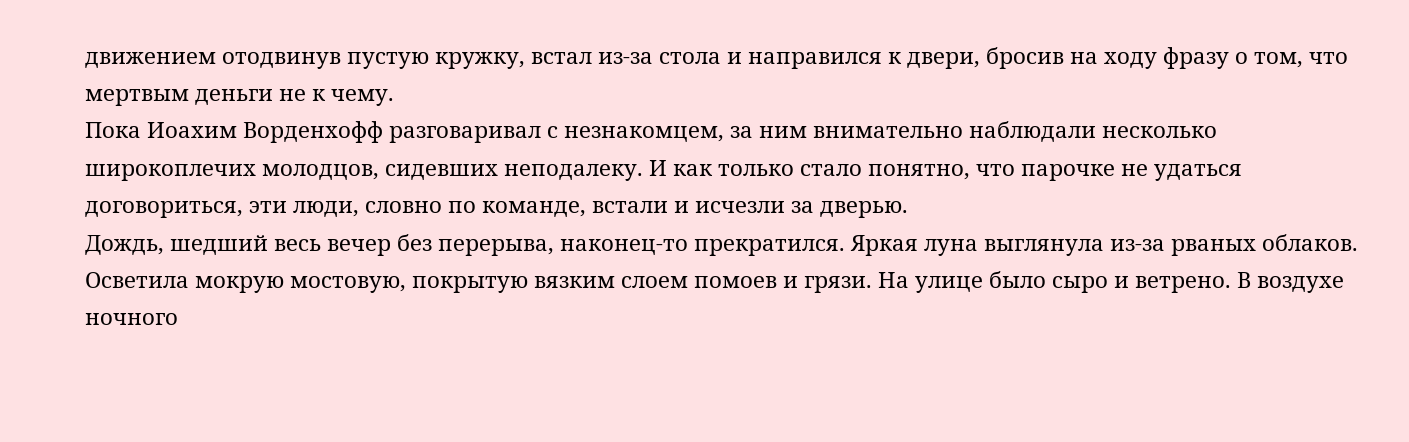движением отодвинув пустую кружку, встал из-за стола и направился к двери, бросив на ходу фразу о том, что мертвым деньги не к чему.
Пока Иоахим Ворденхофф разговаривал с незнакомцем, за ним внимательно наблюдали несколько широкоплечих молодцов, сидевших неподалеку. И как только стало понятно, что парочке не удаться договориться, эти люди, словно по команде, встали и исчезли за дверью.
Дождь, шедший весь вечер без перерыва, наконец-то прекратился. Яркая луна выглянула из-за рваных облаков. Осветила мокрую мостовую, покрытую вязким слоем помоев и грязи. На улице было сыро и ветрено. В воздухе ночного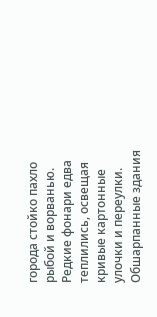города стойко пахло рыбой и ворванью. Редкие фонари едва теплились, освещая кривые картонные улочки и переулки. Обшарпанные здания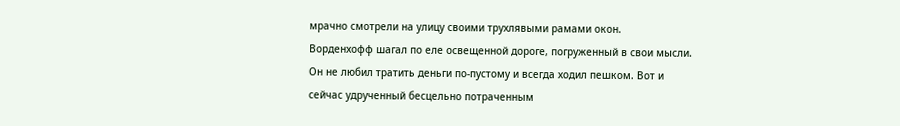мрачно смотрели на улицу своими трухлявыми рамами окон.
Ворденхофф шагал по еле освещенной дороге, погруженный в свои мысли. Он не любил тратить деньги по-пустому и всегда ходил пешком. Вот и сейчас удрученный бесцельно потраченным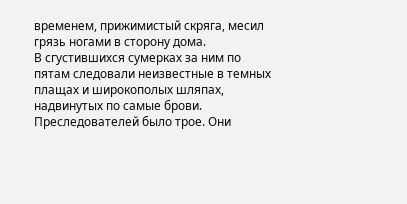временем, прижимистый скряга, месил грязь ногами в сторону дома.
В сгустившихся сумерках за ним по пятам следовали неизвестные в темных плащах и широкополых шляпах, надвинутых по самые брови. Преследователей было трое. Они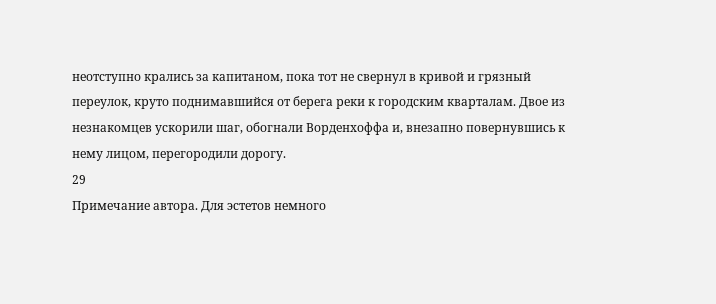неотступно крались за капитаном, пока тот не свернул в кривой и грязный переулок, круто поднимавшийся от берега реки к городским кварталам. Двое из незнакомцев ускорили шаг, обогнали Ворденхоффа и, внезапно повернувшись к нему лицом, перегородили дорогу.
29
Примечание автора. Для эстетов немного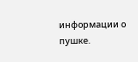информации о пушке.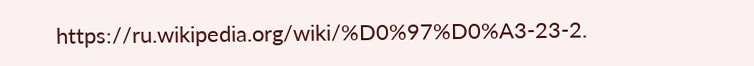https://ru.wikipedia.org/wiki/%D0%97%D0%A3-23-2.